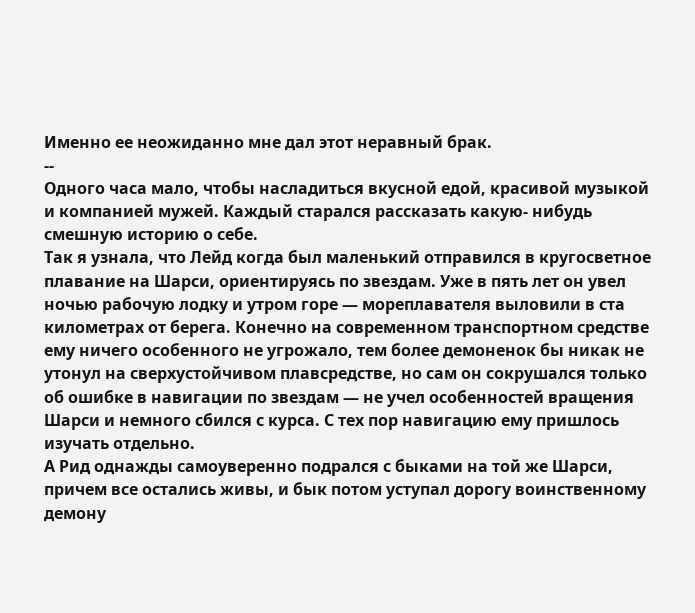Именно ее неожиданно мне дал этот неравный брак.
--
Одного часа мало, чтобы насладиться вкусной едой, красивой музыкой и компанией мужей. Каждый старался рассказать какую- нибудь смешную историю о себе.
Так я узнала, что Лейд когда был маленький отправился в кругосветное плавание на Шарси, ориентируясь по звездам. Уже в пять лет он увел ночью рабочую лодку и утром горе — мореплавателя выловили в ста километрах от берега. Конечно на современном транспортном средстве ему ничего особенного не угрожало, тем более демоненок бы никак не утонул на сверхустойчивом плавсредстве, но сам он сокрушался только об ошибке в навигации по звездам — не учел особенностей вращения Шарси и немного сбился с курса. С тех пор навигацию ему пришлось изучать отдельно.
А Рид однажды самоуверенно подрался с быками на той же Шарси, причем все остались живы, и бык потом уступал дорогу воинственному демону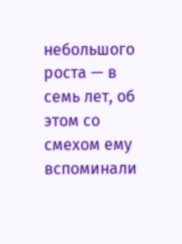небольшого роста — в семь лет, об этом со смехом ему вспоминали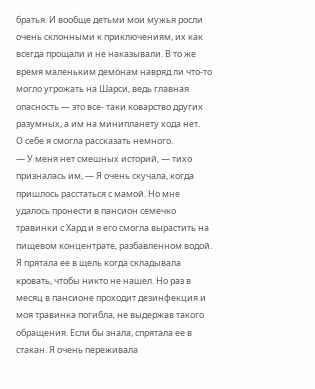братья. И вообще детьми мои мужья росли очень склонными к приключениям, их как всегда прощали и не наказывали. В то же время маленьким демонам навряд ли что-то могло угрожать на Шарси, ведь главная опасность — это все- таки коварство других разумных, а им на минипланету хода нет.
О себе я смогла рассказать немного.
— У меня нет смешных историй, — тихо призналась им, — Я очень скучала, когда пришлось расстаться с мамой. Но мне удалось пронести в пансион семечко травинки с Хард и я его смогла вырастить на пищевом концентрате, разбавленном водой. Я прятала ее в щель когда складывала кровать, чтобы никто не нашел. Но раз в месяц в пансионе проходит дезинфекция и моя травинка погибла, не выдержав такого обращения. Если бы знала, спрятала ее в стакан. Я очень переживала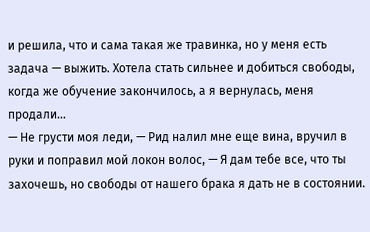и решила, что и сама такая же травинка, но у меня есть задача — выжить. Хотела стать сильнее и добиться свободы, когда же обучение закончилось, а я вернулась, меня продали…
— Не грусти моя леди, — Рид налил мне еще вина, вручил в руки и поправил мой локон волос, — Я дам тебе все, что ты захочешь, но свободы от нашего брака я дать не в состоянии.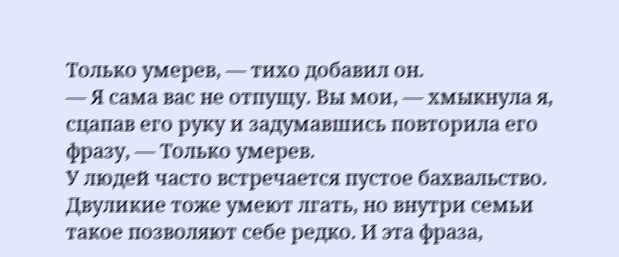Только умерев, — тихо добавил он.
— Я сама вас не отпущу. Вы мои, — хмыкнула я, сцапав его руку и задумавшись повторила его фразу, — Только умерев.
У людей часто встречается пустое бахвальство. Двуликие тоже умеют лгать, но внутри семьи такое позволяют себе редко. И эта фраза,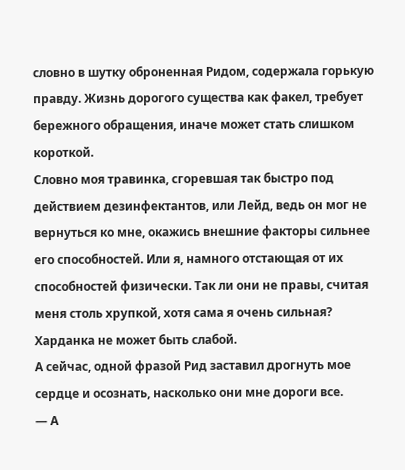словно в шутку оброненная Ридом, содержала горькую правду. Жизнь дорогого существа как факел, требует бережного обращения, иначе может стать слишком короткой.
Словно моя травинка, сгоревшая так быстро под действием дезинфектантов, или Лейд, ведь он мог не вернуться ко мне, окажись внешние факторы сильнее его способностей. Или я, намного отстающая от их способностей физически. Так ли они не правы, считая меня столь хрупкой, хотя сама я очень сильная? Харданка не может быть слабой.
А сейчас, одной фразой Рид заставил дрогнуть мое сердце и осознать, насколько они мне дороги все.
— А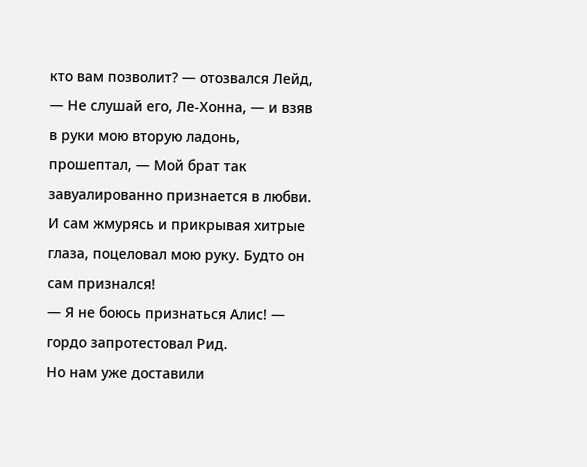кто вам позволит? — отозвался Лейд, — Не слушай его, Ле-Хонна, — и взяв в руки мою вторую ладонь, прошептал, — Мой брат так завуалированно признается в любви.
И сам жмурясь и прикрывая хитрые глаза, поцеловал мою руку. Будто он сам признался!
— Я не боюсь признаться Алис! — гордо запротестовал Рид.
Но нам уже доставили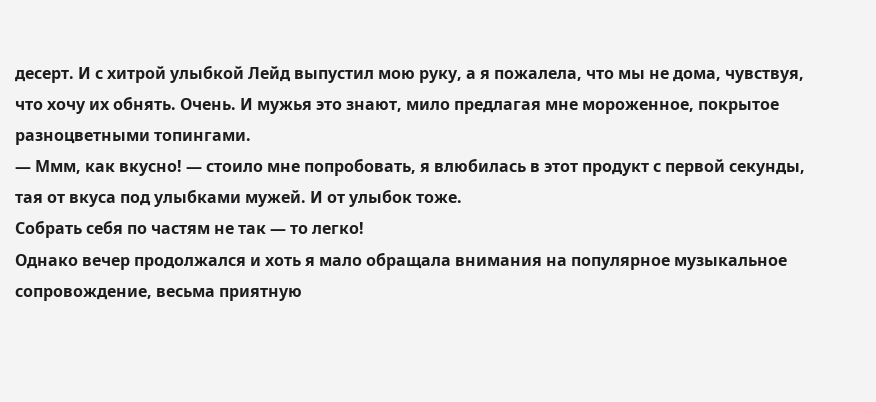десерт. И с хитрой улыбкой Лейд выпустил мою руку, а я пожалела, что мы не дома, чувствуя, что хочу их обнять. Очень. И мужья это знают, мило предлагая мне мороженное, покрытое разноцветными топингами.
— Ммм, как вкусно! — стоило мне попробовать, я влюбилась в этот продукт с первой секунды, тая от вкуса под улыбками мужей. И от улыбок тоже.
Собрать себя по частям не так — то легко!
Однако вечер продолжался и хоть я мало обращала внимания на популярное музыкальное сопровождение, весьма приятную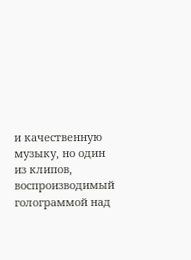и качественную музыку, но один из клипов, воспроизводимый голограммой над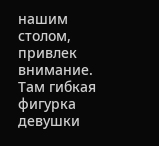нашим столом, привлек внимание. Там гибкая фигурка девушки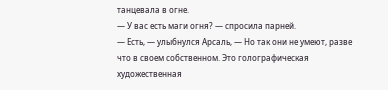танцевала в огне.
— У вас есть маги огня? — спросила парней.
— Есть, — улыбнулся Арсаль, — Но так они не умеют, разве что в своем собственном. Это голографическая художественная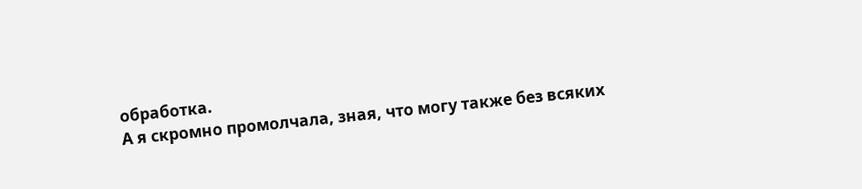обработка.
А я скромно промолчала, зная, что могу также без всяких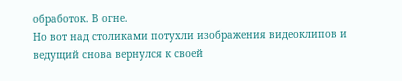обработок. В огне.
Но вот над столиками потухли изображения видеоклипов и ведущий снова вернулся к своей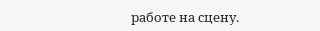работе на сцену.